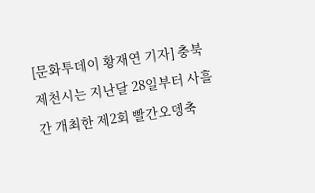[문화투데이 황재연 기자] 충북 제천시는 지난달 28일부터 사흘간 개최한 제2회 빨간오뎅축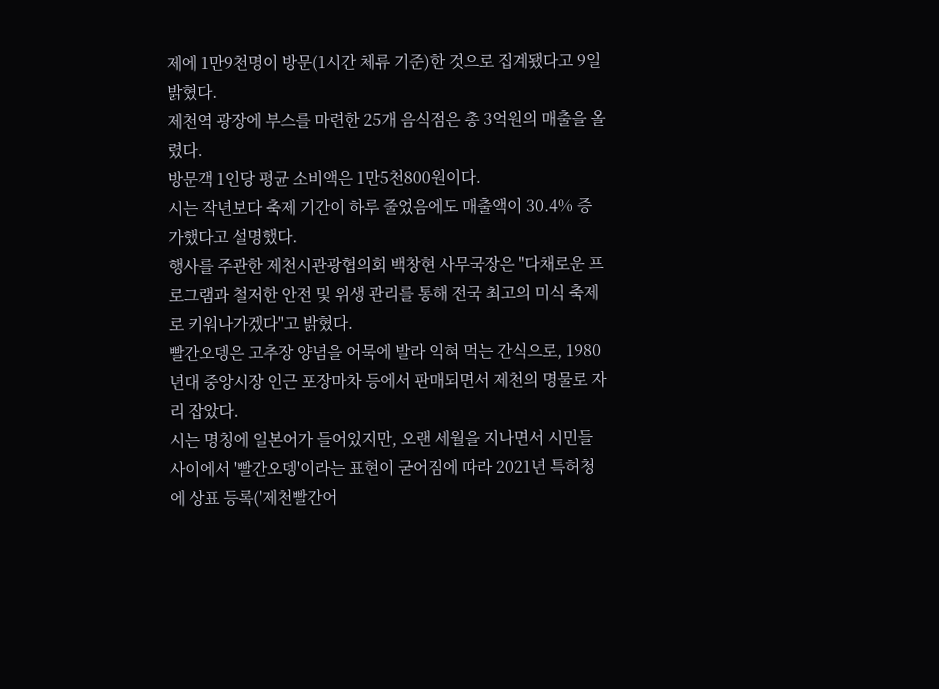제에 1만9천명이 방문(1시간 체류 기준)한 것으로 집계됐다고 9일 밝혔다.
제천역 광장에 부스를 마련한 25개 음식점은 총 3억원의 매출을 올렸다.
방문객 1인당 평균 소비액은 1만5천800원이다.
시는 작년보다 축제 기간이 하루 줄었음에도 매출액이 30.4% 증가했다고 설명했다.
행사를 주관한 제천시관광협의회 백창현 사무국장은 "다채로운 프로그램과 철저한 안전 및 위생 관리를 통해 전국 최고의 미식 축제로 키워나가겠다"고 밝혔다.
빨간오뎅은 고추장 양념을 어묵에 발라 익혀 먹는 간식으로, 1980년대 중앙시장 인근 포장마차 등에서 판매되면서 제천의 명물로 자리 잡았다.
시는 명칭에 일본어가 들어있지만, 오랜 세월을 지나면서 시민들 사이에서 '빨간오뎅'이라는 표현이 굳어짐에 따라 2021년 특허청에 상표 등록('제천빨간어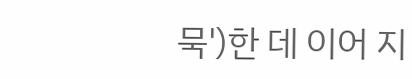묵')한 데 이어 지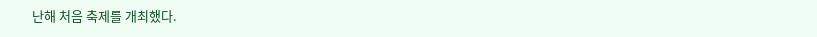난해 처음 축제를 개최했다.